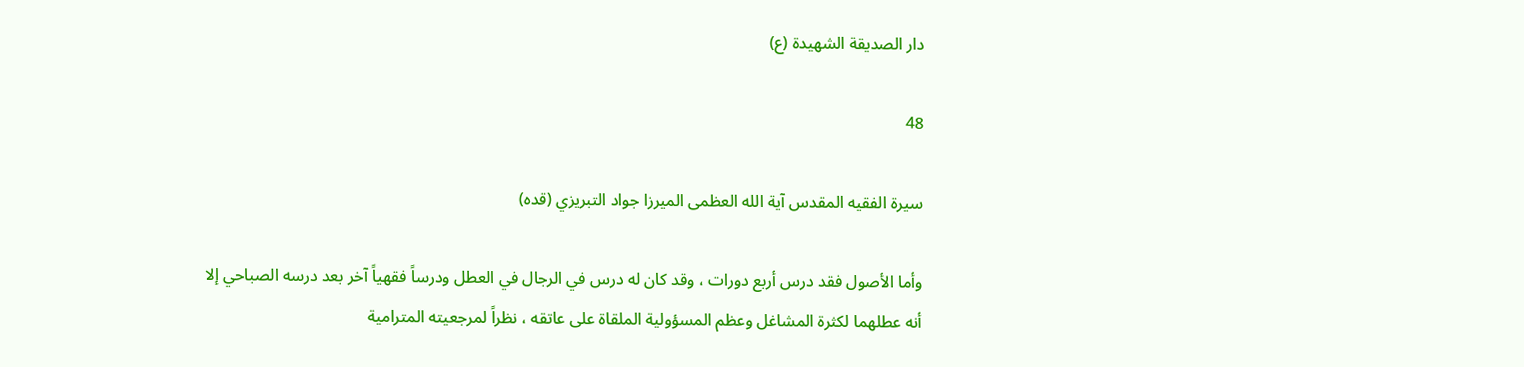دار الصديقة الشهيدة (ع)

48

سيرة الفقيه المقدس آية الله العظمى الميرزا جواد التبريزي (قده)

وأما الأصول فقد درس أربع دورات ، وقد كان له درس في الرجال في العطل ودرساً فقهياً آخر بعد درسه الصباحي إلا أنه عطلهما لكثرة المشاغل وعظم المسؤولية الملقاة على عاتقه ، نظراً لمرجعيته المترامية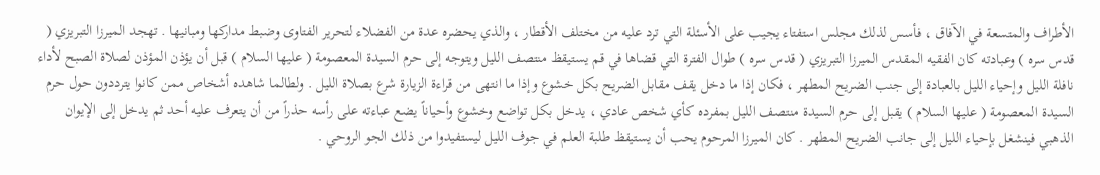الأطراف والمتسعة في الآفاق ، فأسس لذلك مجلس استفتاء يجيب على الأسئلة التي ترد عليه من مختلف الأقطار ، والذي يحضره عدة من الفضلاء لتحرير الفتاوى وضبط مداركها ومبانيها . تهجد الميرزا التبريزي ( قدس سره ) وعبادته كان الفقيه المقدس الميرزا التبريزي ( قدس سره ) طوال الفترة التي قضاها في قم يستيقظ منتصف الليل ويتوجه إلى حرم السيدة المعصومة ( عليها السلام ) قبل أن يؤذن المؤذن لصلاة الصبح لأداء نافلة الليل وإحياء الليل بالعبادة إلى جنب الضريح المطهر ، فكان إذا ما دخل يقف مقابل الضريح بكل خشوع وإذا ما انتهى من قراءة الزيارة شرع بصلاة الليل . ولطالما شاهده أشخاص ممن كانوا يترددون حول حرم السيدة المعصومة ( عليها السلام ) يقبل إلى حرم السيدة منتصف الليل بمفرده كأي شخص عادي ، يدخل بكل تواضع وخشوع وأحياناً يضع عباءته على رأسه حذراً من أن يتعرف عليه أحد ثم يدخل إلى الإيوان الذهبي فينشغل بإحياء الليل إلى جانب الضريح المطهر . كان الميرزا المرحوم يحب أن يستيقظ طلبة العلم في جوف الليل ليستفيدوا من ذلك الجو الروحي .